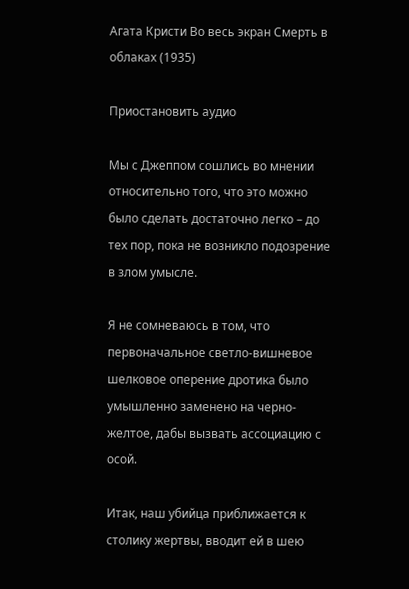Агата Кристи Во весь экран Смерть в облаках (1935)

Приостановить аудио

Мы с Джеппом сошлись во мнении относительно того, что это можно было сделать достаточно легко – до тех пор, пока не возникло подозрение в злом умысле.

Я не сомневаюсь в том, что первоначальное светло-вишневое шелковое оперение дротика было умышленно заменено на черно-желтое, дабы вызвать ассоциацию с осой.

Итак, наш убийца приближается к столику жертвы, вводит ей в шею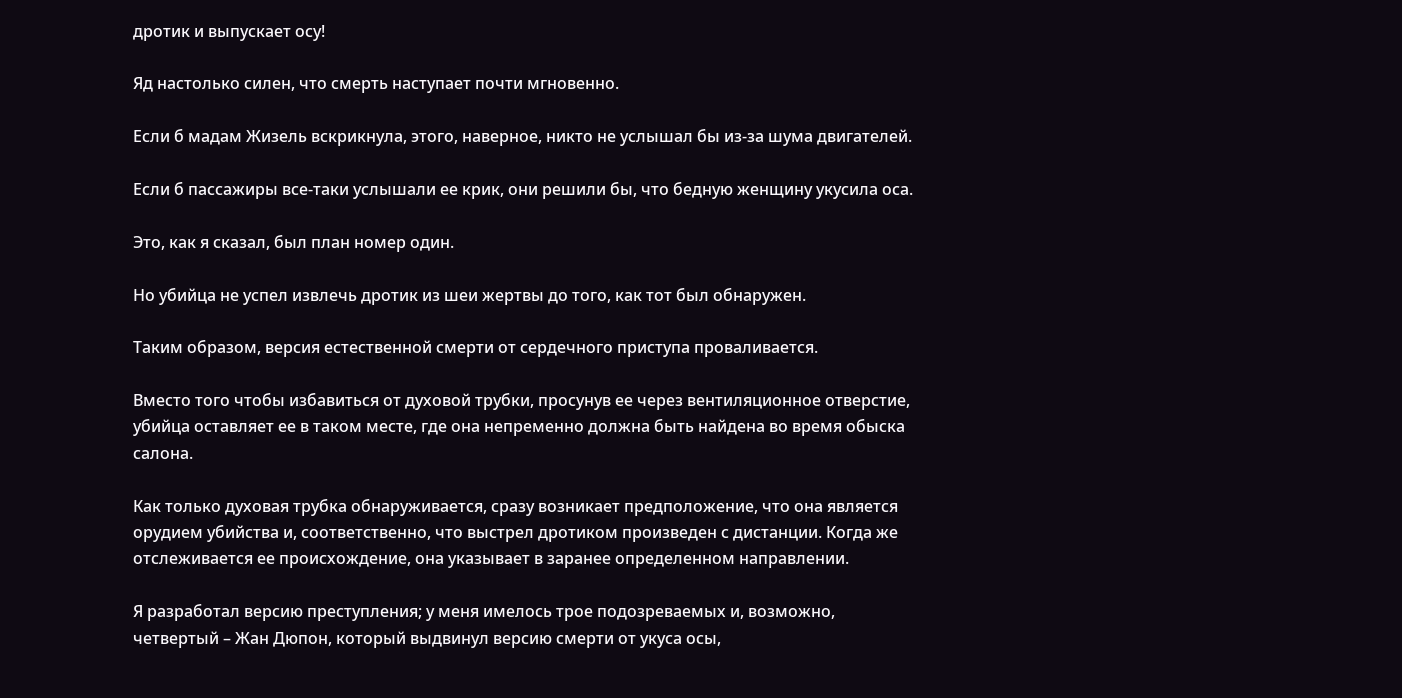дротик и выпускает осу!

Яд настолько силен, что смерть наступает почти мгновенно.

Если б мадам Жизель вскрикнула, этого, наверное, никто не услышал бы из-за шума двигателей.

Если б пассажиры все-таки услышали ее крик, они решили бы, что бедную женщину укусила оса.

Это, как я сказал, был план номер один.

Но убийца не успел извлечь дротик из шеи жертвы до того, как тот был обнаружен.

Таким образом, версия естественной смерти от сердечного приступа проваливается.

Вместо того чтобы избавиться от духовой трубки, просунув ее через вентиляционное отверстие, убийца оставляет ее в таком месте, где она непременно должна быть найдена во время обыска салона.

Как только духовая трубка обнаруживается, сразу возникает предположение, что она является орудием убийства и, соответственно, что выстрел дротиком произведен с дистанции. Когда же отслеживается ее происхождение, она указывает в заранее определенном направлении.

Я разработал версию преступления; у меня имелось трое подозреваемых и, возможно, четвертый – Жан Дюпон, который выдвинул версию смерти от укуса осы,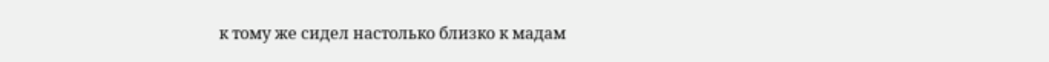к тому же сидел настолько близко к мадам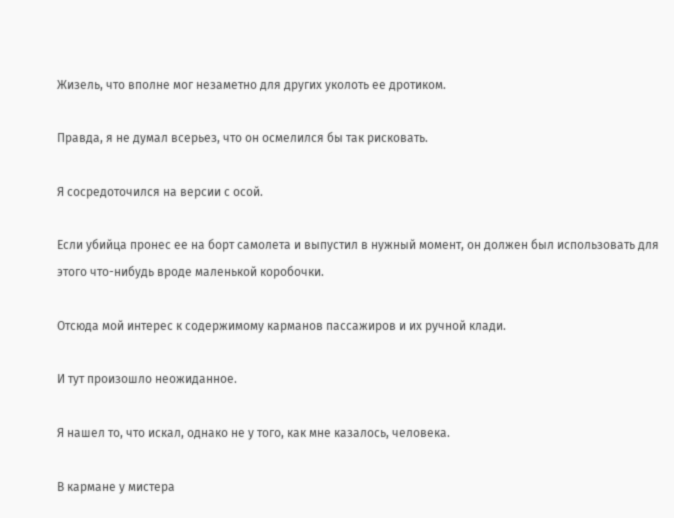Жизель, что вполне мог незаметно для других уколоть ее дротиком.

Правда, я не думал всерьез, что он осмелился бы так рисковать.

Я сосредоточился на версии с осой.

Если убийца пронес ее на борт самолета и выпустил в нужный момент, он должен был использовать для этого что-нибудь вроде маленькой коробочки.

Отсюда мой интерес к содержимому карманов пассажиров и их ручной клади.

И тут произошло неожиданное.

Я нашел то, что искал, однако не у того, как мне казалось, человека.

В кармане у мистера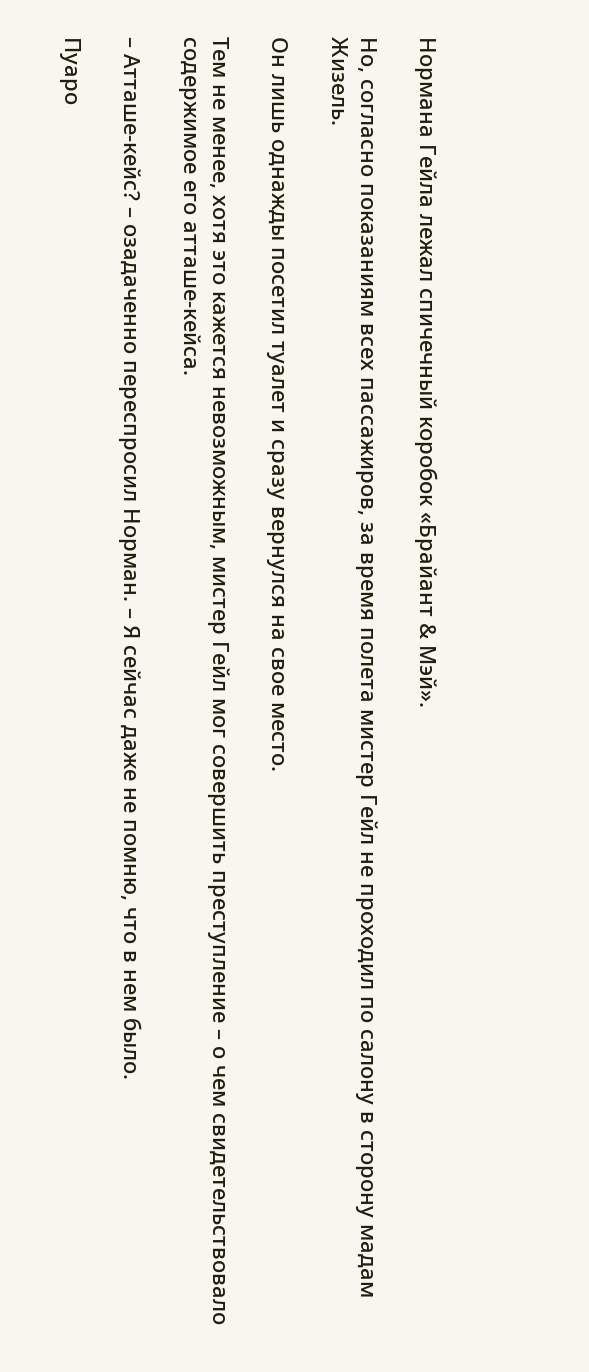Нормана Гейла лежал спичечный коробок «Брайант & Мэй».

Но, согласно показаниям всех пассажиров, за время полета мистер Гейл не проходил по салону в сторону мадам Жизель.

Он лишь однажды посетил туалет и сразу вернулся на свое место.

Тем не менее, хотя это кажется невозможным, мистер Гейл мог совершить преступление – о чем свидетельствовало содержимое его атташе-кейса.

– Атташе-кейс? – озадаченно переспросил Норман. – Я сейчас даже не помню, что в нем было.

Пуаро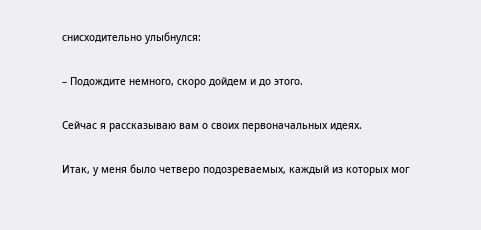снисходительно улыбнулся:

– Подождите немного, скоро дойдем и до этого.

Сейчас я рассказываю вам о своих первоначальных идеях.

Итак, у меня было четверо подозреваемых, каждый из которых мог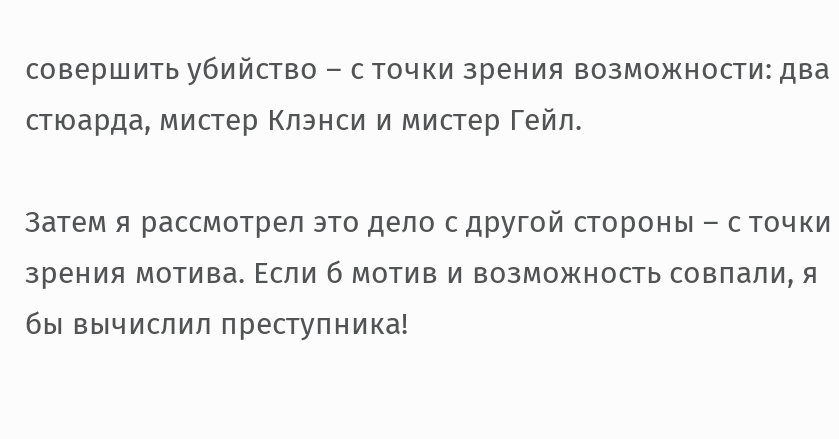совершить убийство – с точки зрения возможности: два стюарда, мистер Клэнси и мистер Гейл.

Затем я рассмотрел это дело с другой стороны – с точки зрения мотива. Если б мотив и возможность совпали, я бы вычислил преступника!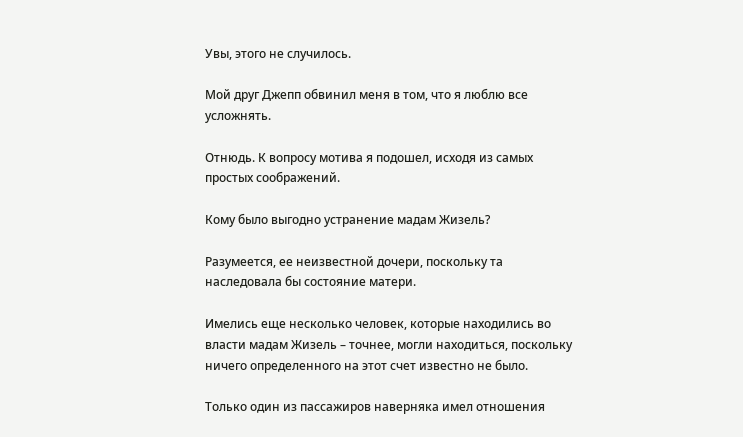Увы, этого не случилось.

Мой друг Джепп обвинил меня в том, что я люблю все усложнять.

Отнюдь. К вопросу мотива я подошел, исходя из самых простых соображений.

Кому было выгодно устранение мадам Жизель?

Разумеется, ее неизвестной дочери, поскольку та наследовала бы состояние матери.

Имелись еще несколько человек, которые находились во власти мадам Жизель – точнее, могли находиться, поскольку ничего определенного на этот счет известно не было.

Только один из пассажиров наверняка имел отношения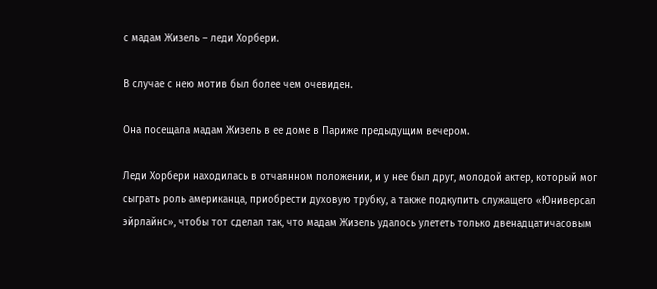с мадам Жизель – леди Хорбери.

В случае с нею мотив был более чем очевиден.

Она посещала мадам Жизель в ее доме в Париже предыдущим вечером.

Леди Хорбери находилась в отчаянном положении, и у нее был друг, молодой актер, который мог сыграть роль американца, приобрести духовую трубку, а также подкупить служащего «Юниверсал эйрлайнс», чтобы тот сделал так, что мадам Жизель удалось улететь только двенадцатичасовым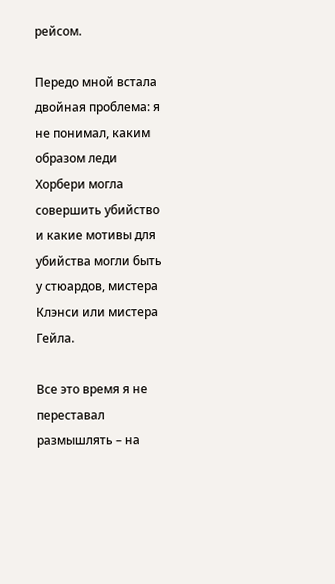рейсом.

Передо мной встала двойная проблема: я не понимал, каким образом леди Хорбери могла совершить убийство и какие мотивы для убийства могли быть у стюардов, мистера Клэнси или мистера Гейла.

Все это время я не переставал размышлять – на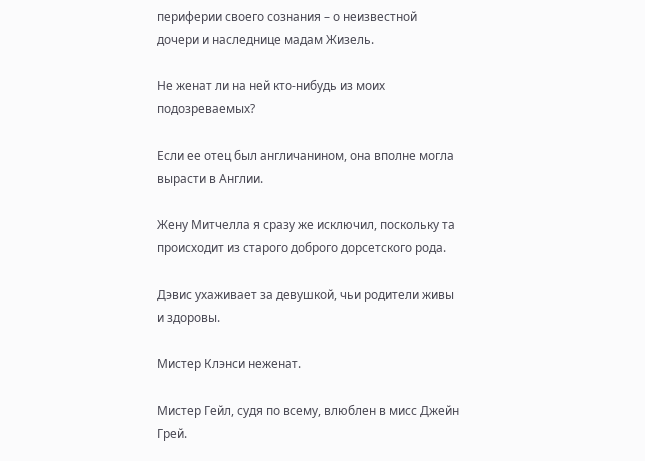периферии своего сознания – о неизвестной дочери и наследнице мадам Жизель.

Не женат ли на ней кто-нибудь из моих подозреваемых?

Если ее отец был англичанином, она вполне могла вырасти в Англии.

Жену Митчелла я сразу же исключил, поскольку та происходит из старого доброго дорсетского рода.

Дэвис ухаживает за девушкой, чьи родители живы и здоровы.

Мистер Клэнси неженат.

Мистер Гейл, судя по всему, влюблен в мисс Джейн Грей.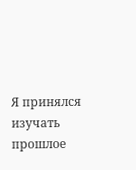Я принялся изучать прошлое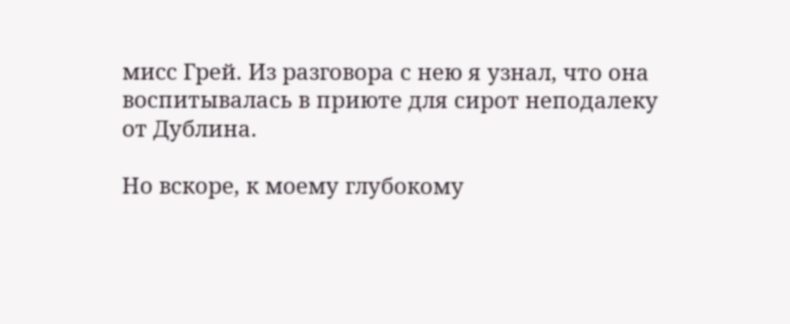мисс Грей. Из разговора с нею я узнал, что она воспитывалась в приюте для сирот неподалеку от Дублина.

Но вскоре, к моему глубокому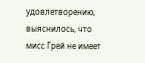удовлетворению, выяснилось, что мисс Грей не имеет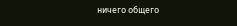ничего общего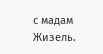с мадам Жизель.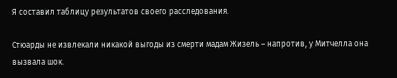Я составил таблицу результатов своего расследования.

Стюарды не извлекали никакой выгоды из смерти мадам Жизель – напротив, у Митчелла она вызвала шок.